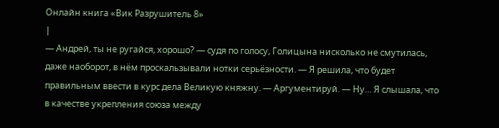Онлайн книга «Вик Разрушитель 8»
|
— Андрей, ты не ругайся, хорошо? — судя по голосу, Голицына нисколько не смутилась, даже наоборот, в нём проскальзывали нотки серьёзности. — Я решила, что будет правильным ввести в курс дела Великую княжну. — Аргументируй. — Ну… Я слышала, что в качестве укрепления союза между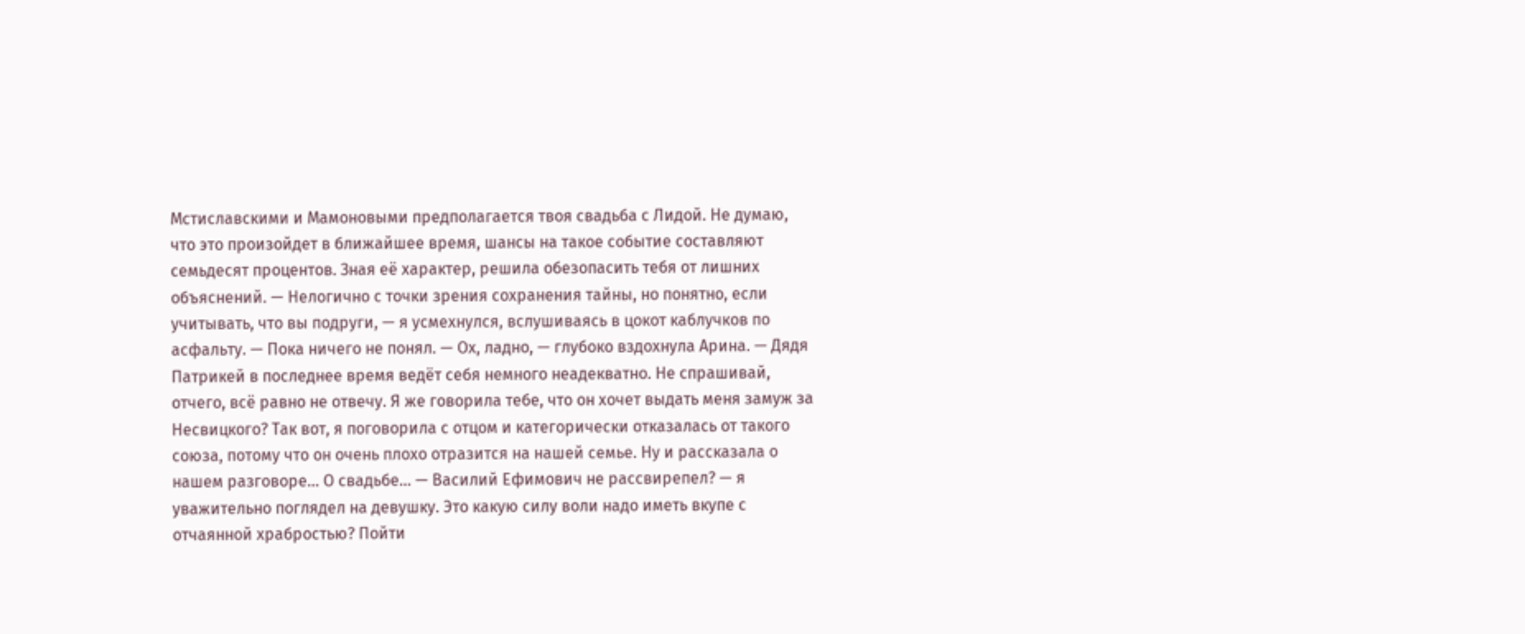Мстиславскими и Мамоновыми предполагается твоя свадьба с Лидой. Не думаю, что это произойдет в ближайшее время, шансы на такое событие составляют семьдесят процентов. Зная её характер, решила обезопасить тебя от лишних объяснений. — Нелогично с точки зрения сохранения тайны, но понятно, если учитывать, что вы подруги, — я усмехнулся, вслушиваясь в цокот каблучков по асфальту. — Пока ничего не понял. — Ох, ладно, — глубоко вздохнула Арина. — Дядя Патрикей в последнее время ведёт себя немного неадекватно. Не спрашивай, отчего, всё равно не отвечу. Я же говорила тебе, что он хочет выдать меня замуж за Несвицкого? Так вот, я поговорила с отцом и категорически отказалась от такого союза, потому что он очень плохо отразится на нашей семье. Ну и рассказала о нашем разговоре… О свадьбе… — Василий Ефимович не рассвирепел? — я уважительно поглядел на девушку. Это какую силу воли надо иметь вкупе с отчаянной храбростью? Пойти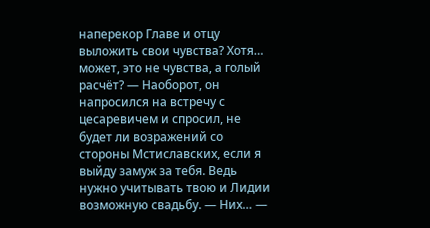наперекор Главе и отцу выложить свои чувства? Хотя… может, это не чувства, а голый расчёт? — Наоборот, он напросился на встречу с цесаревичем и спросил, не будет ли возражений со стороны Мстиславских, если я выйду замуж за тебя. Ведь нужно учитывать твою и Лидии возможную свадьбу. — Них… —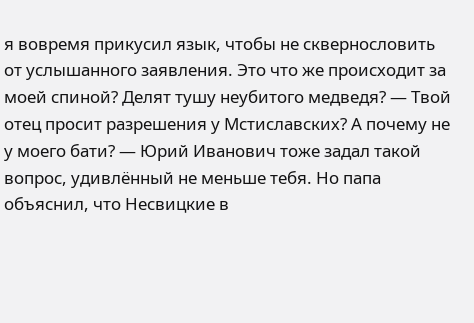я вовремя прикусил язык, чтобы не сквернословить от услышанного заявления. Это что же происходит за моей спиной? Делят тушу неубитого медведя? — Твой отец просит разрешения у Мстиславских? А почему не у моего бати? — Юрий Иванович тоже задал такой вопрос, удивлённый не меньше тебя. Но папа объяснил, что Несвицкие в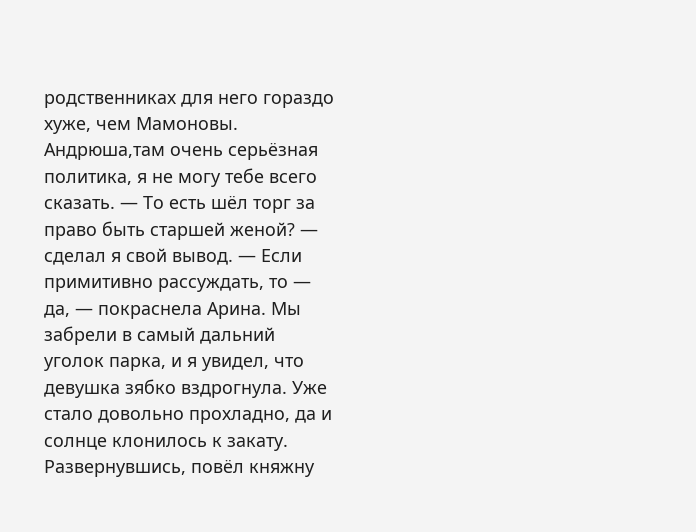родственниках для него гораздо хуже, чем Мамоновы. Андрюша,там очень серьёзная политика, я не могу тебе всего сказать. — То есть шёл торг за право быть старшей женой? — сделал я свой вывод. — Если примитивно рассуждать, то — да, — покраснела Арина. Мы забрели в самый дальний уголок парка, и я увидел, что девушка зябко вздрогнула. Уже стало довольно прохладно, да и солнце клонилось к закату. Развернувшись, повёл княжну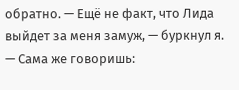обратно. — Ещё не факт, что Лида выйдет за меня замуж, — буркнул я. — Сама же говоришь: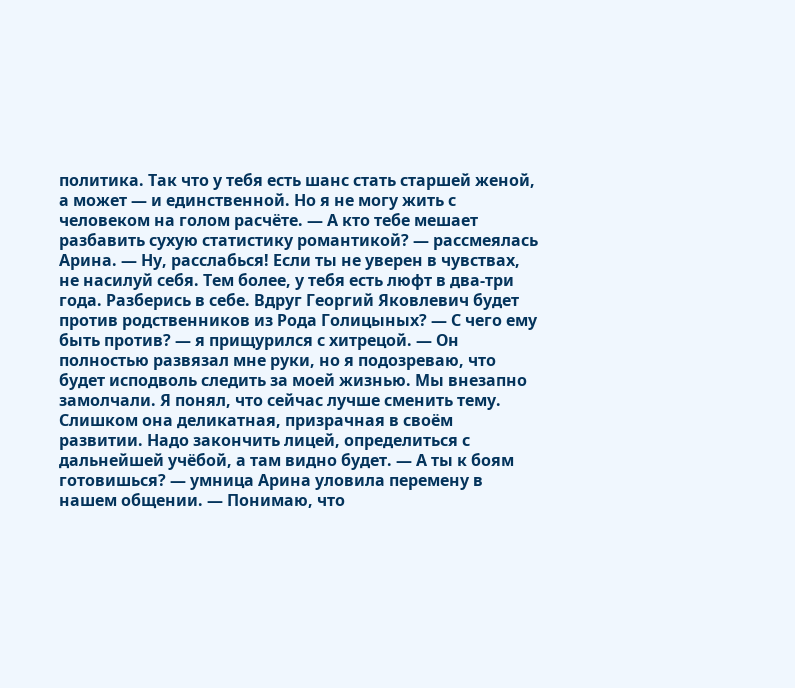политика. Так что у тебя есть шанс стать старшей женой, а может — и единственной. Но я не могу жить с человеком на голом расчёте. — А кто тебе мешает разбавить сухую статистику романтикой? — рассмеялась Арина. — Ну, расслабься! Если ты не уверен в чувствах, не насилуй себя. Тем более, у тебя есть люфт в два-три года. Разберись в себе. Вдруг Георгий Яковлевич будет против родственников из Рода Голицыных? — С чего ему быть против? — я прищурился с хитрецой. — Он полностью развязал мне руки, но я подозреваю, что будет исподволь следить за моей жизнью. Мы внезапно замолчали. Я понял, что сейчас лучше сменить тему. Слишком она деликатная, призрачная в своём развитии. Надо закончить лицей, определиться с дальнейшей учёбой, а там видно будет. — А ты к боям готовишься? — умница Арина уловила перемену в нашем общении. — Понимаю, что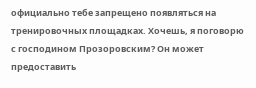официально тебе запрещено появляться на тренировочных площадках. Хочешь, я поговорю с господином Прозоровским? Он может предоставить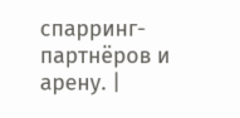спарринг-партнёров и арену. |